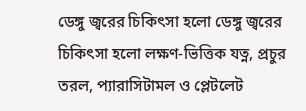ডেঙ্গু জ্বরের চিকিৎসা হলো ডেঙ্গু জ্বরের চিকিৎসা হলো লক্ষণ-ভিত্তিক যত্ন, প্রচুর তরল, প্যারাসিটামল ও প্লেটলেট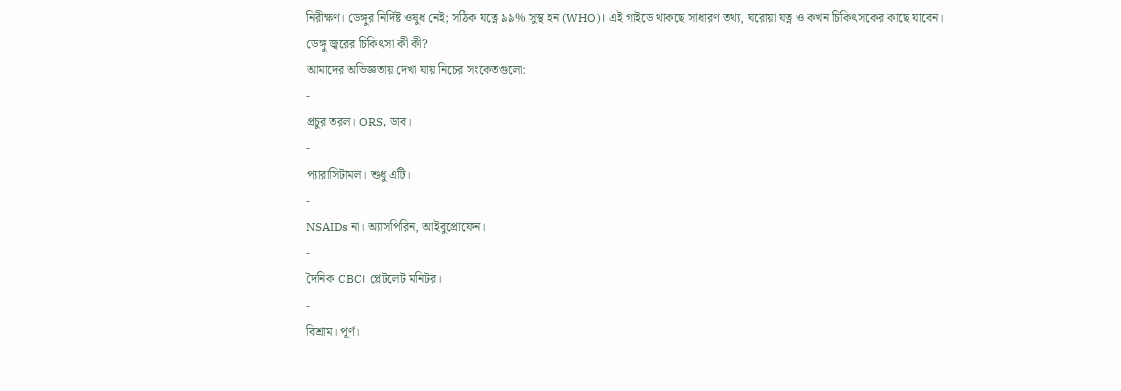নিরীক্ষণ। ডেঙ্গুর নির্দিষ্ট ওষুধ নেই; সঠিক যত্নে ৯৯% সুস্থ হন (WHO)। এই গাইডে থাকছে সাধারণ তথ্য, ঘরোয়া যত্ন ও কখন চিকিৎসকের কাছে যাবেন।
ডেঙ্গু জ্বরের চিকিৎসা কী কী?
আমাদের অভিজ্ঞতায় দেখা যায় নিচের সংকেতগুলো:
-
প্রচুর তরল। ORS, ডাব।
-
প্যারাসিটামল। শুধু এটি।
-
NSAIDs না। অ্যাসপিরিন, আইবুপ্রোফেন।
-
দৈনিক CBC। প্লেটলেট মনিটর।
-
বিশ্রাম। পূর্ণ।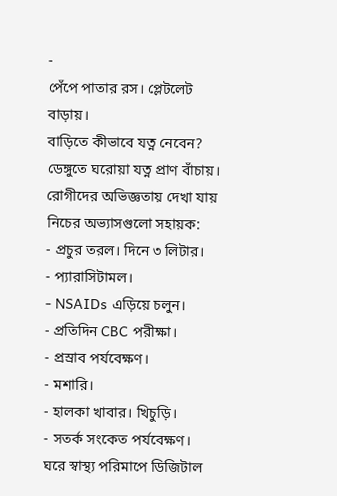-
পেঁপে পাতার রস। প্লেটলেট বাড়ায়।
বাড়িতে কীভাবে যত্ন নেবেন?
ডেঙ্গুতে ঘরোয়া যত্ন প্রাণ বাঁচায়। রোগীদের অভিজ্ঞতায় দেখা যায় নিচের অভ্যাসগুলো সহায়ক:
- প্রচুর তরল। দিনে ৩ লিটার।
- প্যারাসিটামল।
- NSAIDs এড়িয়ে চলুন।
- প্রতিদিন CBC পরীক্ষা।
- প্রস্রাব পর্যবেক্ষণ।
- মশারি।
- হালকা খাবার। খিচুড়ি।
- সতর্ক সংকেত পর্যবেক্ষণ।
ঘরে স্বাস্থ্য পরিমাপে ডিজিটাল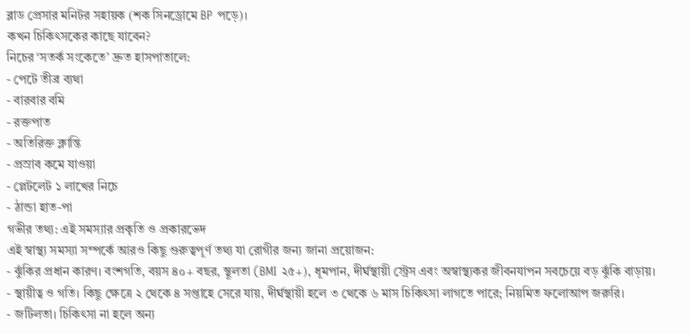ব্লাড প্রেসার মনিটর সহায়ক (শক সিনড্রোমে BP পড়ে)।
কখন চিকিৎসকের কাছে যাবেন?
নিচের ‘সতর্ক সংকেতে’ দ্রুত হাসপাতালে:
- পেটে তীব্র ব্যথা
- বারবার বমি
- রক্তপাত
- অতিরিক্ত ক্লান্তি
- প্রস্রাব কমে যাওয়া
- প্লেটলেট ১ লাখের নিচে
- ঠান্ডা হাত-পা
গভীর তথ্য: এই সমস্যার প্রকৃতি ও প্রকারভেদ
এই স্বাস্থ্য সমস্যা সম্পর্কে আরও কিছু গুরুত্বপূর্ণ তথ্য যা রোগীর জন্য জানা প্রয়োজন:
- ঝুঁকির প্রধান কারণ। বংশগতি, বয়স ৪০+ বছর, স্থূলতা (BMI ২৫+), ধূমপান, দীর্ঘস্থায়ী স্ট্রেস এবং অস্বাস্থ্যকর জীবনযাপন সবচেয়ে বড় ঝুঁকি বাড়ায়।
- স্থায়ীত্ব ও গতি। কিছু ক্ষেত্রে ২ থেকে ৪ সপ্তাহে সেরে যায়, দীর্ঘস্থায়ী হলে ৩ থেকে ৬ মাস চিকিৎসা লাগতে পারে; নিয়মিত ফলোআপ জরুরি।
- জটিলতা। চিকিৎসা না হলে অন্য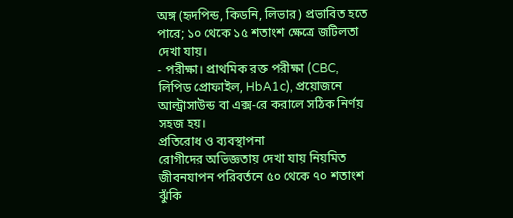অঙ্গ (হৃদপিন্ড, কিডনি, লিভার) প্রভাবিত হতে পারে; ১০ থেকে ১৫ শতাংশ ক্ষেত্রে জটিলতা দেখা যায়।
- পরীক্ষা। প্রাথমিক রক্ত পরীক্ষা (CBC, লিপিড প্রোফাইল, HbA1c), প্রয়োজনে আল্ট্রাসাউন্ড বা এক্স-রে করালে সঠিক নির্ণয় সহজ হয়।
প্রতিরোধ ও ব্যবস্থাপনা
রোগীদের অভিজ্ঞতায় দেখা যায় নিয়মিত জীবনযাপন পরিবর্তনে ৫০ থেকে ৭০ শতাংশ ঝুঁকি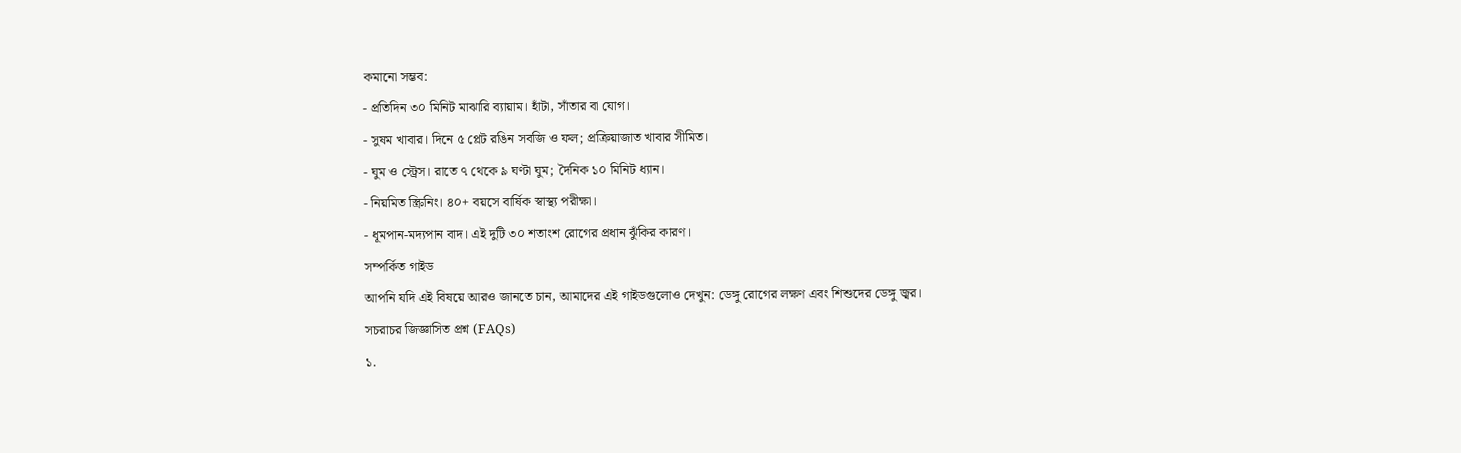কমানো সম্ভব:
- প্রতিদিন ৩০ মিনিট মাঝারি ব্যায়াম। হাঁটা, সাঁতার বা যোগ।
- সুষম খাবার। দিনে ৫ প্লেট রঙিন সবজি ও ফল; প্রক্রিয়াজাত খাবার সীমিত।
- ঘুম ও স্ট্রেস। রাতে ৭ থেকে ৯ ঘণ্টা ঘুম; দৈনিক ১০ মিনিট ধ্যান।
- নিয়মিত স্ক্রিনিং। ৪০+ বয়সে বার্ষিক স্বাস্থ্য পরীক্ষা।
- ধূমপান-মদ্যপান বাদ। এই দুটি ৩০ শতাংশ রোগের প্রধান ঝুঁকির কারণ।
সম্পর্কিত গাইড
আপনি যদি এই বিষয়ে আরও জানতে চান, আমাদের এই গাইডগুলোও দেখুন: ডেঙ্গু রোগের লক্ষণ এবং শিশুদের ডেঙ্গু জ্বর।
সচরাচর জিজ্ঞাসিত প্রশ্ন (FAQs)
১.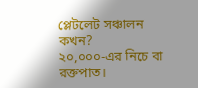প্লেটলেট সঞ্চালন কখন?
২০,০০০-এর নিচে বা রক্তপাত।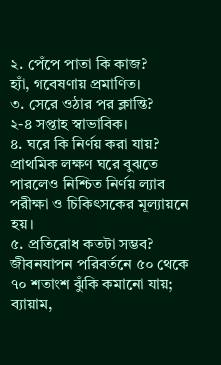২. পেঁপে পাতা কি কাজ?
হ্যাঁ, গবেষণায় প্রমাণিত।
৩. সেরে ওঠার পর ক্লান্তি?
২-৪ সপ্তাহ স্বাভাবিক।
৪. ঘরে কি নির্ণয় করা যায়?
প্রাথমিক লক্ষণ ঘরে বুঝতে পারলেও নিশ্চিত নির্ণয় ল্যাব পরীক্ষা ও চিকিৎসকের মূল্যায়নে হয়।
৫. প্রতিরোধ কতটা সম্ভব?
জীবনযাপন পরিবর্তনে ৫০ থেকে ৭০ শতাংশ ঝুঁকি কমানো যায়; ব্যায়াম,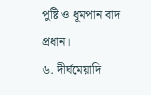পুষ্টি ও ধূমপান বাদ প্রধান।
৬. দীর্ঘমেয়াদি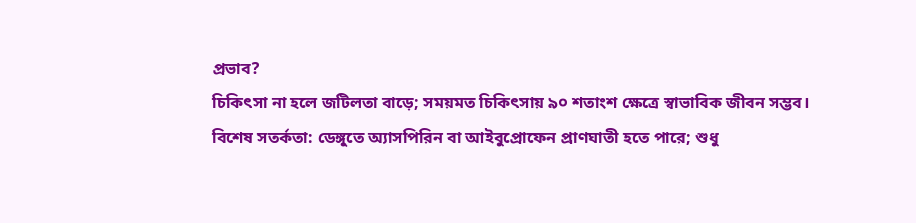প্রভাব?
চিকিৎসা না হলে জটিলতা বাড়ে; সময়মত চিকিৎসায় ৯০ শতাংশ ক্ষেত্রে স্বাভাবিক জীবন সম্ভব।
বিশেষ সতর্কতা: ডেঙ্গুতে অ্যাসপিরিন বা আইবুপ্রোফেন প্রাণঘাতী হতে পারে; শুধু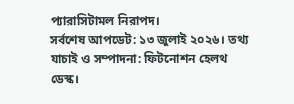প্যারাসিটামল নিরাপদ।
সর্বশেষ আপডেট: ১৩ জুলাই ২০২৬। তথ্য যাচাই ও সম্পাদনা: ফিটনোশন হেলথ ডেস্ক।